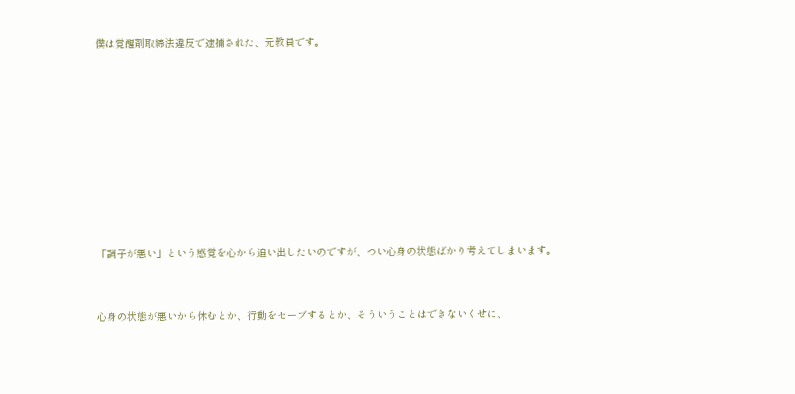僕は覚醒剤取締法違反で逮捕された、元教員です。









「調子が悪い」という感覚を心から追い出したいのですが、つい心身の状態ばかり考えてしまいます。


心身の状態が悪いから休むとか、行動をセーブするとか、そういうことはできないくせに、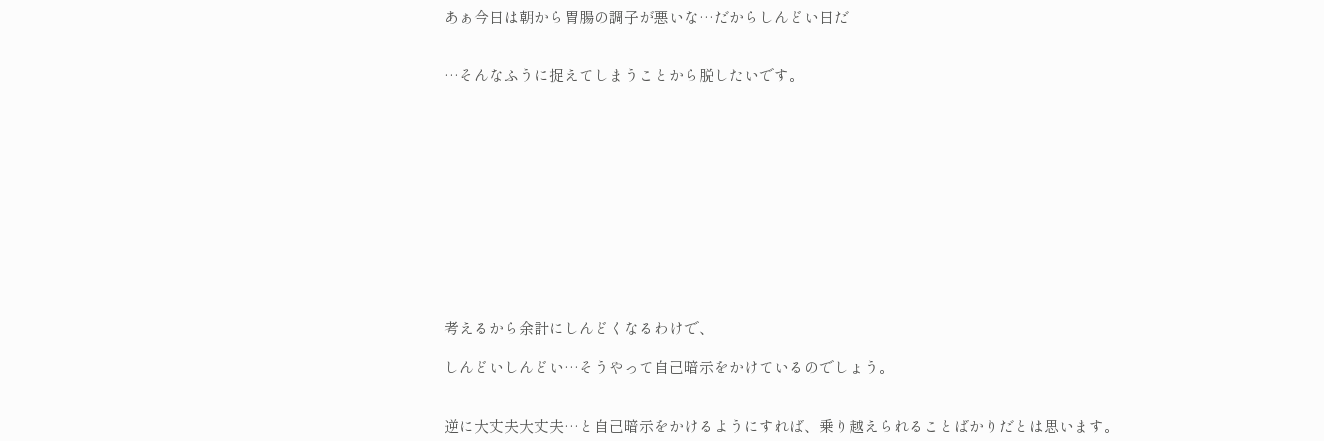あぁ今日は朝から胃腸の調子が悪いな…だからしんどい日だ


…そんなふうに捉えてしまうことから脱したいです。












考えるから余計にしんどくなるわけで、

しんどいしんどい…そうやって自己暗示をかけているのでしょう。


逆に大丈夫大丈夫…と自己暗示をかけるようにすれば、乗り越えられることばかりだとは思います。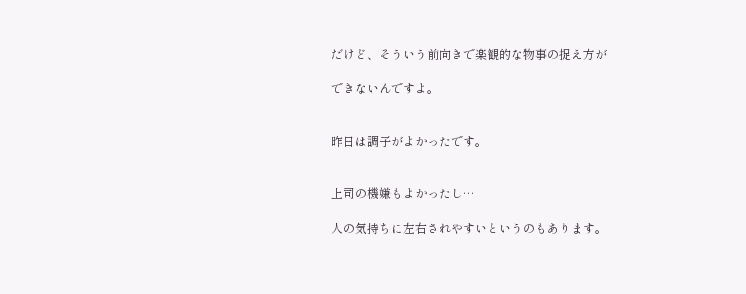だけど、そういう前向きで楽観的な物事の捉え方が

できないんですよ。


昨日は調子がよかったです。


上司の機嫌もよかったし…

人の気持ちに左右されやすいというのもあります。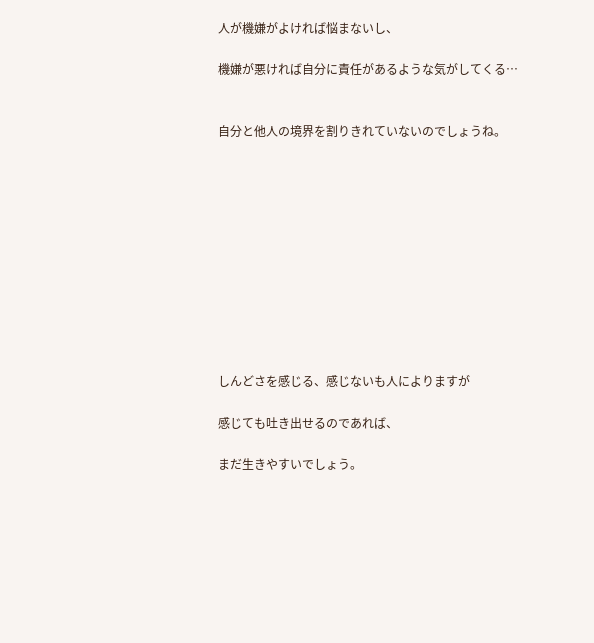人が機嫌がよければ悩まないし、

機嫌が悪ければ自分に責任があるような気がしてくる…


自分と他人の境界を割りきれていないのでしょうね。











しんどさを感じる、感じないも人によりますが

感じても吐き出せるのであれば、

まだ生きやすいでしょう。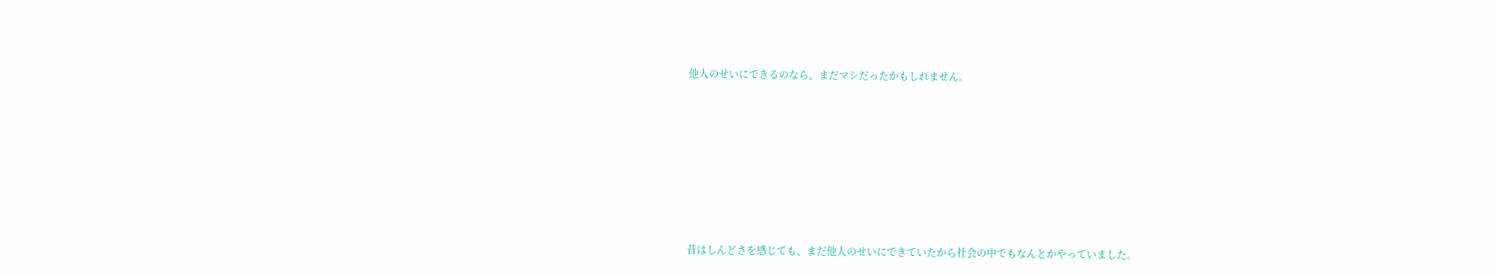他人のせいにできるのなら、まだマシだったかもしれません。










昔はしんどさを感じても、まだ他人のせいにできていたから社会の中でもなんとかやっていました。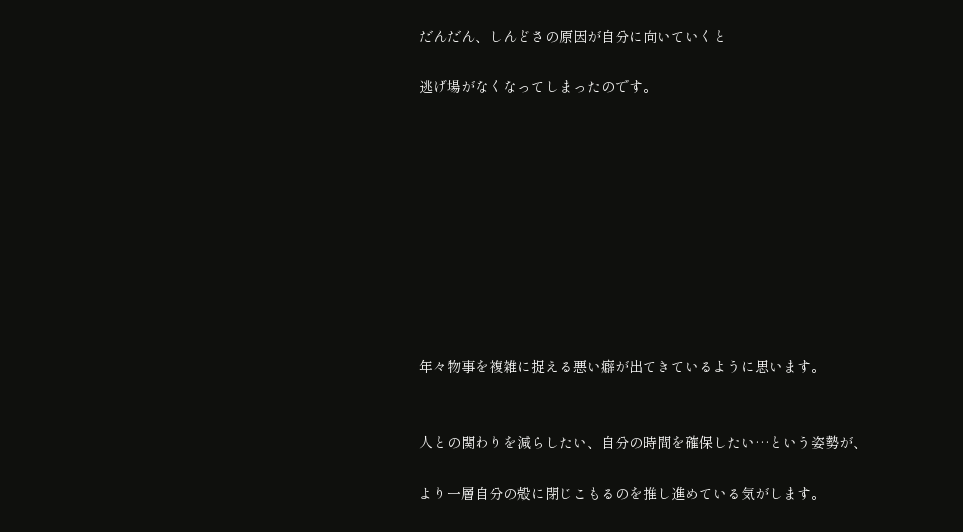だんだん、しんどさの原因が自分に向いていくと

逃げ場がなくなってしまったのです。










年々物事を複雑に捉える悪い癖が出てきているように思います。


人との関わりを減らしたい、自分の時間を確保したい…という姿勢が、

より一層自分の殻に閉じこもるのを推し進めている気がします。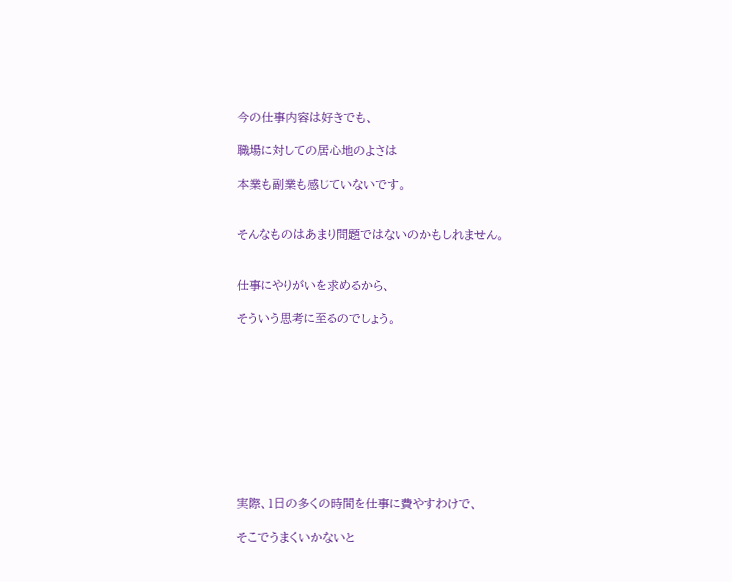今の仕事内容は好きでも、

職場に対しての居心地のよさは

本業も副業も感じていないです。


そんなものはあまり問題ではないのかもしれません。


仕事にやりがいを求めるから、

そういう思考に至るのでしょう。










実際、1日の多くの時間を仕事に費やすわけで、

そこでうまくいかないと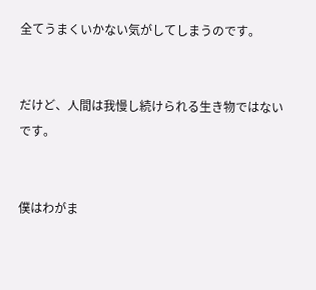全てうまくいかない気がしてしまうのです。


だけど、人間は我慢し続けられる生き物ではないです。


僕はわがま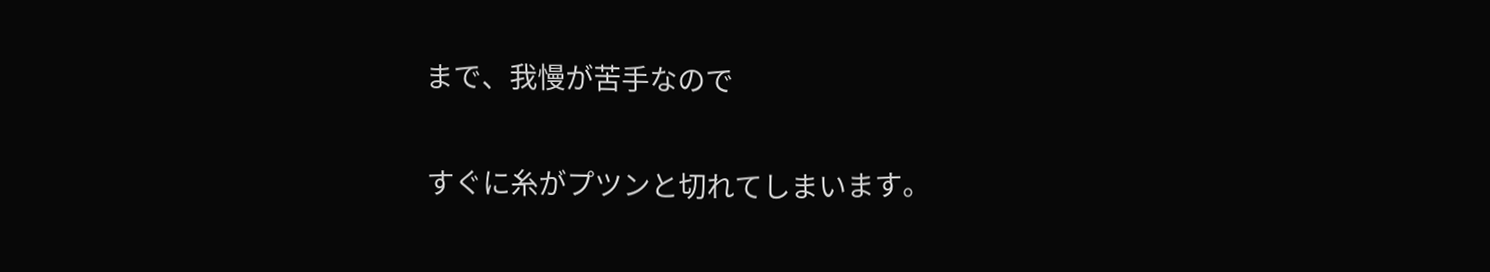まで、我慢が苦手なので

すぐに糸がプツンと切れてしまいます。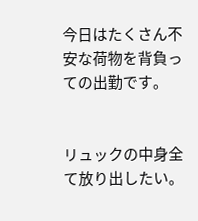今日はたくさん不安な荷物を背負っての出勤です。


リュックの中身全て放り出したい。